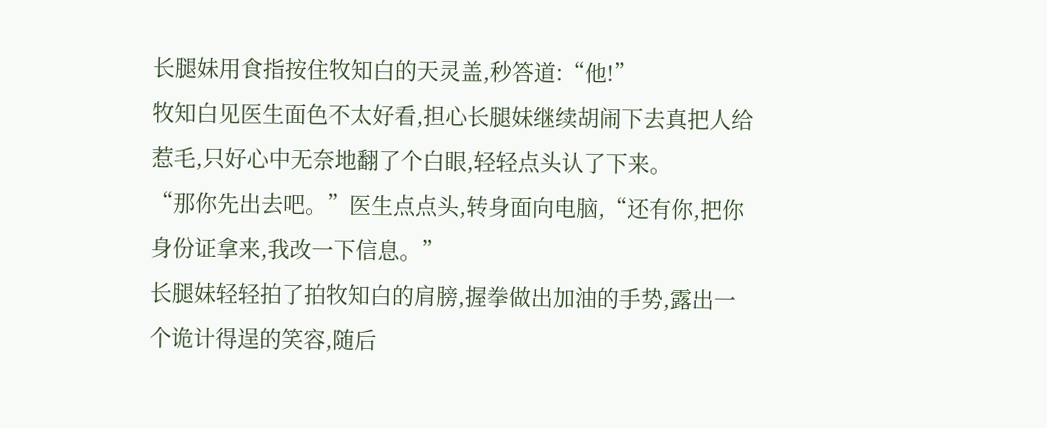长腿妹用食指按住牧知白的天灵盖,秒答道:“他!”
牧知白见医生面色不太好看,担心长腿妹继续胡闹下去真把人给惹毛,只好心中无奈地翻了个白眼,轻轻点头认了下来。
“那你先出去吧。”医生点点头,转身面向电脑,“还有你,把你身份证拿来,我改一下信息。”
长腿妹轻轻拍了拍牧知白的肩膀,握拳做出加油的手势,露出一个诡计得逞的笑容,随后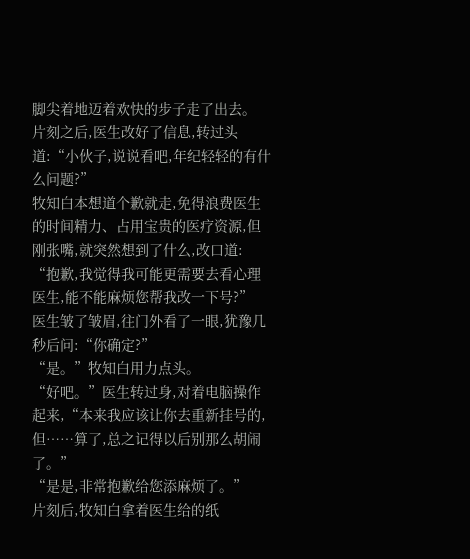脚尖着地迈着欢快的步子走了出去。
片刻之后,医生改好了信息,转过头道:“小伙子,说说看吧,年纪轻轻的有什么问题?”
牧知白本想道个歉就走,免得浪费医生的时间精力、占用宝贵的医疗资源,但刚张嘴,就突然想到了什么,改口道:
“抱歉,我觉得我可能更需要去看心理医生,能不能麻烦您帮我改一下号?”
医生皱了皱眉,往门外看了一眼,犹豫几秒后问:“你确定?”
“是。”牧知白用力点头。
“好吧。”医生转过身,对着电脑操作起来,“本来我应该让你去重新挂号的,但……算了,总之记得以后别那么胡闹了。”
“是是,非常抱歉给您添麻烦了。”
片刻后,牧知白拿着医生给的纸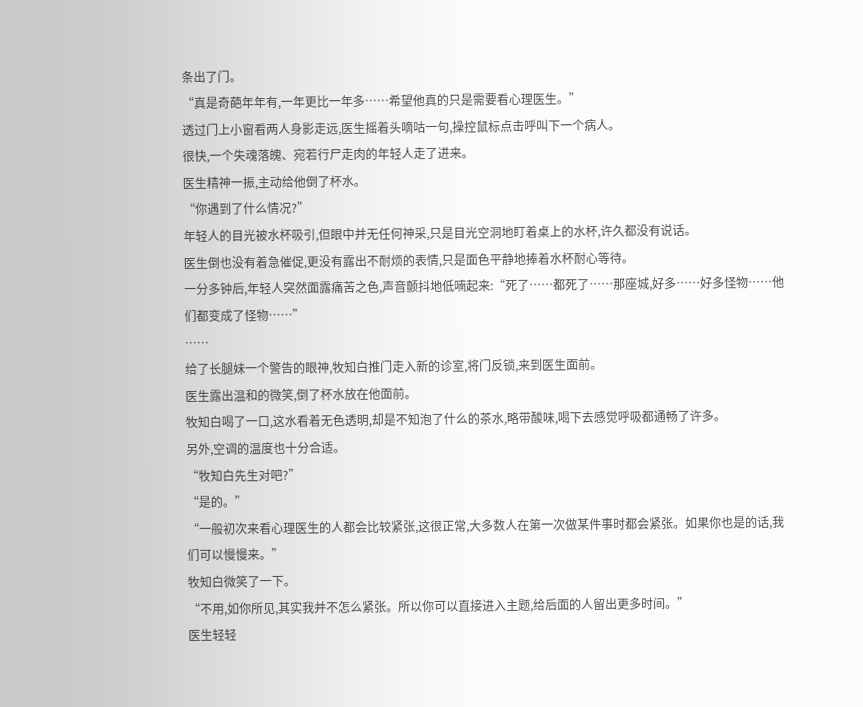条出了门。
“真是奇葩年年有,一年更比一年多……希望他真的只是需要看心理医生。”
透过门上小窗看两人身影走远,医生摇着头嘀咕一句,操控鼠标点击呼叫下一个病人。
很快,一个失魂落魄、宛若行尸走肉的年轻人走了进来。
医生精神一振,主动给他倒了杯水。
“你遇到了什么情况?”
年轻人的目光被水杯吸引,但眼中并无任何神采,只是目光空洞地盯着桌上的水杯,许久都没有说话。
医生倒也没有着急催促,更没有露出不耐烦的表情,只是面色平静地捧着水杯耐心等待。
一分多钟后,年轻人突然面露痛苦之色,声音颤抖地低喃起来:“死了……都死了……那座城,好多……好多怪物……他们都变成了怪物……”
……
给了长腿妹一个警告的眼神,牧知白推门走入新的诊室,将门反锁,来到医生面前。
医生露出温和的微笑,倒了杯水放在他面前。
牧知白喝了一口,这水看着无色透明,却是不知泡了什么的茶水,略带酸味,喝下去感觉呼吸都通畅了许多。
另外,空调的温度也十分合适。
“牧知白先生对吧?”
“是的。”
“一般初次来看心理医生的人都会比较紧张,这很正常,大多数人在第一次做某件事时都会紧张。如果你也是的话,我们可以慢慢来。”
牧知白微笑了一下。
“不用,如你所见,其实我并不怎么紧张。所以你可以直接进入主题,给后面的人留出更多时间。”
医生轻轻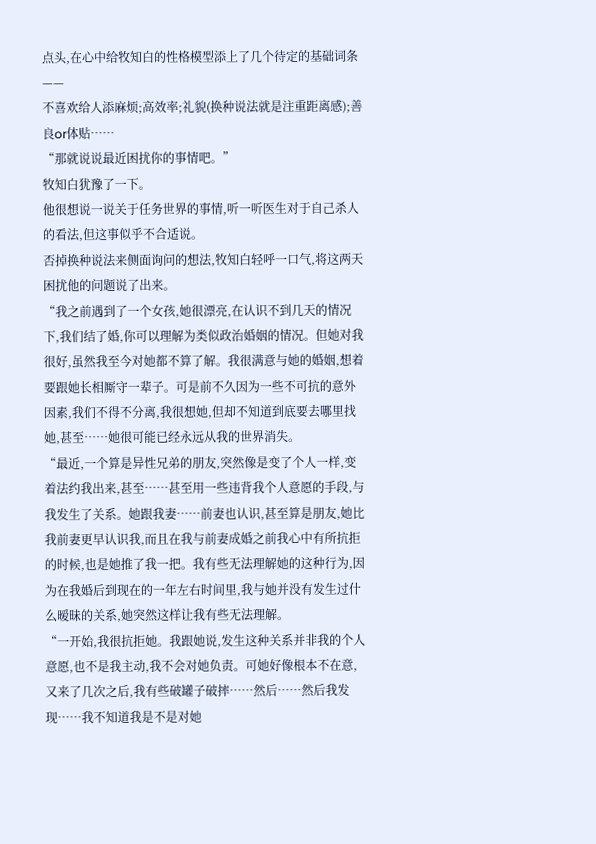点头,在心中给牧知白的性格模型添上了几个待定的基础词条——
不喜欢给人添麻烦;高效率;礼貌(换种说法就是注重距离感);善良or体贴……
“那就说说最近困扰你的事情吧。”
牧知白犹豫了一下。
他很想说一说关于任务世界的事情,听一听医生对于自己杀人的看法,但这事似乎不合适说。
否掉换种说法来侧面询问的想法,牧知白轻呼一口气,将这两天困扰他的问题说了出来。
“我之前遇到了一个女孩,她很漂亮,在认识不到几天的情况下,我们结了婚,你可以理解为类似政治婚姻的情况。但她对我很好,虽然我至今对她都不算了解。我很满意与她的婚姻,想着要跟她长相厮守一辈子。可是前不久因为一些不可抗的意外因素,我们不得不分离,我很想她,但却不知道到底要去哪里找她,甚至……她很可能已经永远从我的世界消失。
“最近,一个算是异性兄弟的朋友,突然像是变了个人一样,变着法约我出来,甚至……甚至用一些违背我个人意愿的手段,与我发生了关系。她跟我妻……前妻也认识,甚至算是朋友,她比我前妻更早认识我,而且在我与前妻成婚之前我心中有所抗拒的时候,也是她推了我一把。我有些无法理解她的这种行为,因为在我婚后到现在的一年左右时间里,我与她并没有发生过什么暧昧的关系,她突然这样让我有些无法理解。
“一开始,我很抗拒她。我跟她说,发生这种关系并非我的个人意愿,也不是我主动,我不会对她负责。可她好像根本不在意,又来了几次之后,我有些破罐子破摔……然后……然后我发现……我不知道我是不是对她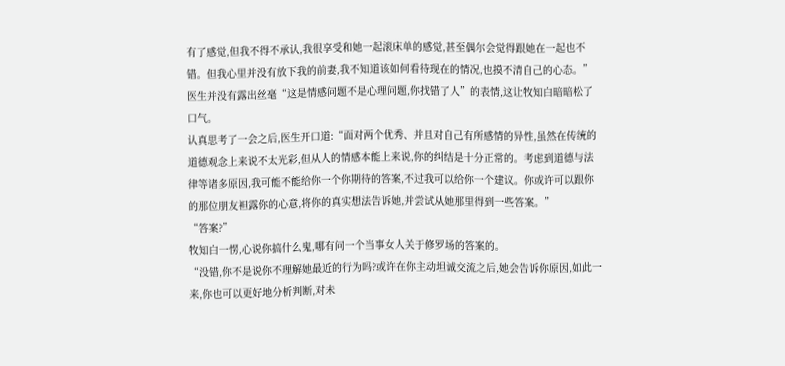有了感觉,但我不得不承认,我很享受和她一起滚床单的感觉,甚至偶尔会觉得跟她在一起也不错。但我心里并没有放下我的前妻,我不知道该如何看待现在的情况,也摸不清自己的心态。”
医生并没有露出丝毫“这是情感问题不是心理问题,你找错了人”的表情,这让牧知白暗暗松了口气。
认真思考了一会之后,医生开口道:“面对两个优秀、并且对自己有所感情的异性,虽然在传统的道德观念上来说不太光彩,但从人的情感本能上来说,你的纠结是十分正常的。考虑到道德与法律等诸多原因,我可能不能给你一个你期待的答案,不过我可以给你一个建议。你或许可以跟你的那位朋友袒露你的心意,将你的真实想法告诉她,并尝试从她那里得到一些答案。”
“答案?”
牧知白一愣,心说你搞什么鬼,哪有问一个当事女人关于修罗场的答案的。
“没错,你不是说你不理解她最近的行为吗?或许在你主动坦诚交流之后,她会告诉你原因,如此一来,你也可以更好地分析判断,对未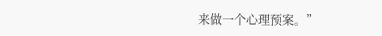来做一个心理预案。”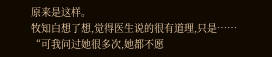原来是这样。
牧知白想了想,觉得医生说的很有道理,只是……
“可我问过她很多次,她都不愿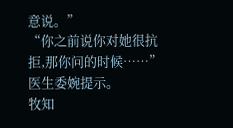意说。”
“你之前说你对她很抗拒,那你问的时候……”
医生委婉提示。
牧知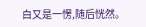白又是一愣,随后恍然。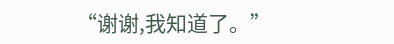“谢谢,我知道了。”